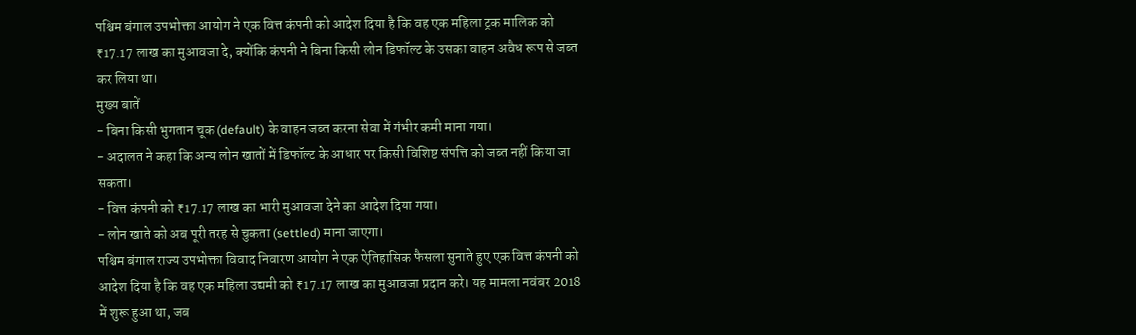पश्चिम बंगाल उपभोक्ता आयोग ने एक वित्त कंपनी को आदेश दिया है कि वह एक महिला ट्रक मालिक को ₹17.17 लाख का मुआवजा दे, क्योंकि कंपनी ने बिना किसी लोन डिफॉल्ट के उसका वाहन अवैध रूप से जब्त कर लिया था।
मुख्य बातें
- बिना किसी भुगतान चूक (default) के वाहन जब्त करना सेवा में गंभीर कमी माना गया।
- अदालत ने कहा कि अन्य लोन खातों में डिफॉल्ट के आधार पर किसी विशिष्ट संपत्ति को जब्त नहीं किया जा सकता।
- वित्त कंपनी को ₹17.17 लाख का भारी मुआवजा देने का आदेश दिया गया।
- लोन खाते को अब पूरी तरह से चुकता (settled) माना जाएगा।
पश्चिम बंगाल राज्य उपभोक्ता विवाद निवारण आयोग ने एक ऐतिहासिक फैसला सुनाते हुए एक वित्त कंपनी को आदेश दिया है कि वह एक महिला उद्यमी को ₹17.17 लाख का मुआवजा प्रदान करे। यह मामला नवंबर 2018 में शुरू हुआ था, जब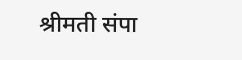श्रीमती संपा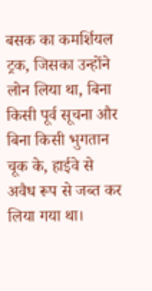बसक का कमर्शियल ट्रक, जिसका उन्होंने लोन लिया था, बिना किसी पूर्व सूचना और बिना किसी भुगतान चूक के, हाईवे से अवैध रूप से जब्त कर लिया गया था।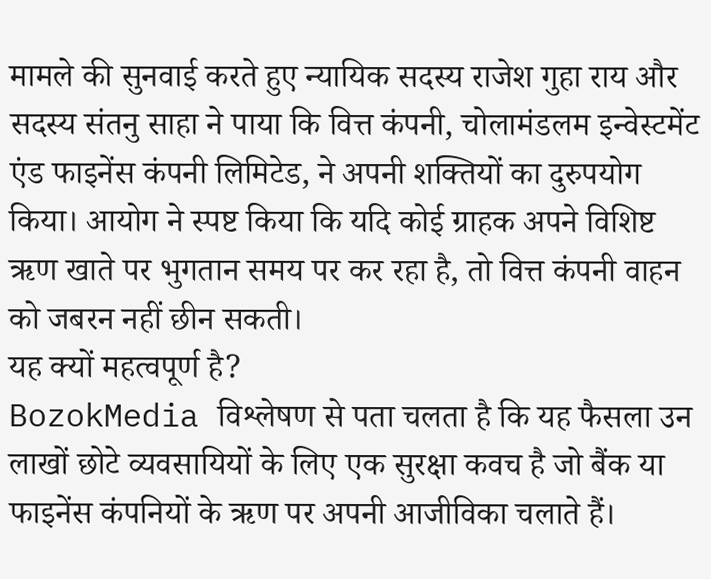मामले की सुनवाई करते हुए न्यायिक सदस्य राजेश गुहा राय और सदस्य संतनु साहा ने पाया कि वित्त कंपनी, चोलामंडलम इन्वेस्टमेंट एंड फाइनेंस कंपनी लिमिटेड, ने अपनी शक्तियों का दुरुपयोग किया। आयोग ने स्पष्ट किया कि यदि कोई ग्राहक अपने विशिष्ट ऋण खाते पर भुगतान समय पर कर रहा है, तो वित्त कंपनी वाहन को जबरन नहीं छीन सकती।
यह क्यों महत्वपूर्ण है?
BozokMedia विश्लेषण से पता चलता है कि यह फैसला उन लाखों छोटे व्यवसायियों के लिए एक सुरक्षा कवच है जो बैंक या फाइनेंस कंपनियों के ऋण पर अपनी आजीविका चलाते हैं।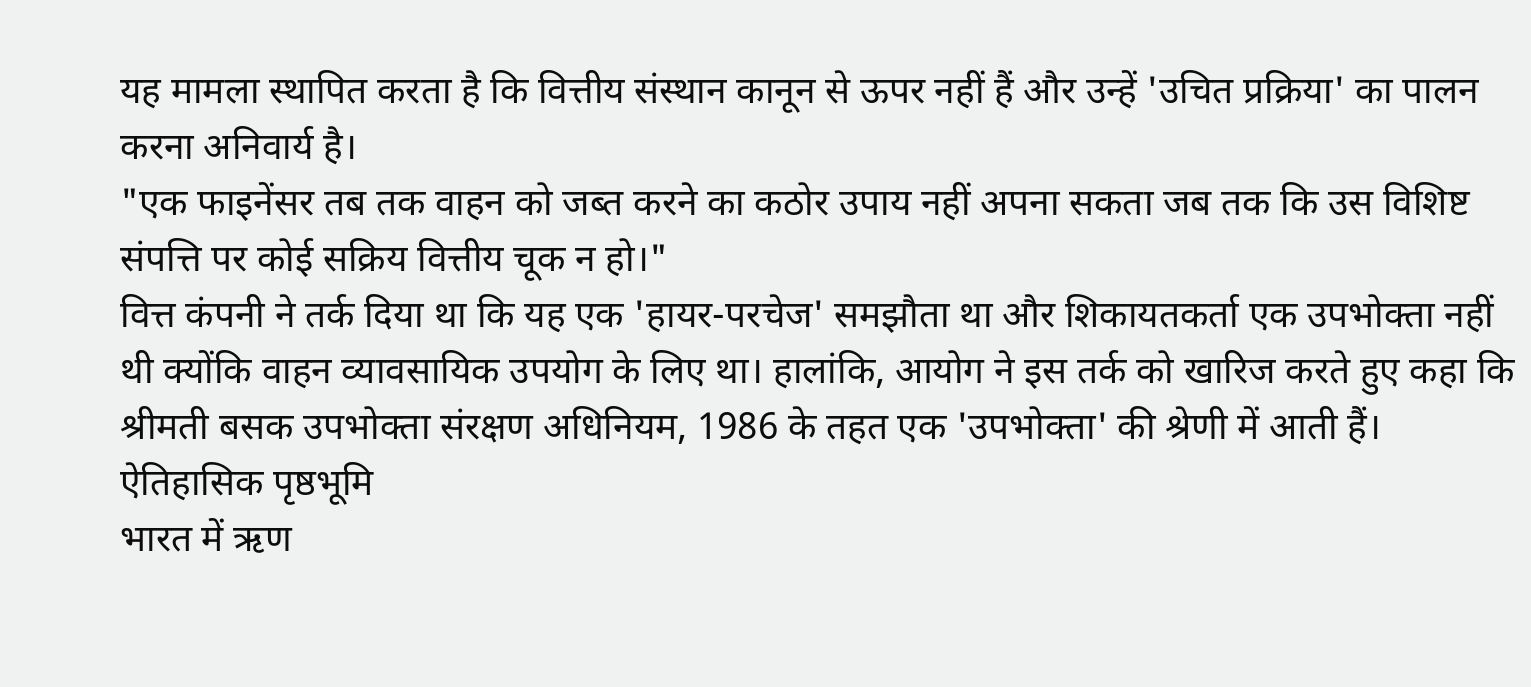यह मामला स्थापित करता है कि वित्तीय संस्थान कानून से ऊपर नहीं हैं और उन्हें 'उचित प्रक्रिया' का पालन करना अनिवार्य है।
"एक फाइनेंसर तब तक वाहन को जब्त करने का कठोर उपाय नहीं अपना सकता जब तक कि उस विशिष्ट संपत्ति पर कोई सक्रिय वित्तीय चूक न हो।"
वित्त कंपनी ने तर्क दिया था कि यह एक 'हायर-परचेज' समझौता था और शिकायतकर्ता एक उपभोक्ता नहीं थी क्योंकि वाहन व्यावसायिक उपयोग के लिए था। हालांकि, आयोग ने इस तर्क को खारिज करते हुए कहा कि श्रीमती बसक उपभोक्ता संरक्षण अधिनियम, 1986 के तहत एक 'उपभोक्ता' की श्रेणी में आती हैं।
ऐतिहासिक पृष्ठभूमि
भारत में ऋण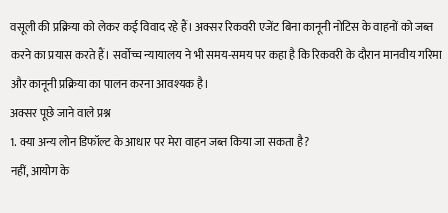वसूली की प्रक्रिया को लेकर कई विवाद रहे हैं। अक्सर रिकवरी एजेंट बिना कानूनी नोटिस के वाहनों को जब्त करने का प्रयास करते हैं। सर्वोच्च न्यायालय ने भी समय-समय पर कहा है कि रिकवरी के दौरान मानवीय गरिमा और कानूनी प्रक्रिया का पालन करना आवश्यक है।
अक्सर पूछे जाने वाले प्रश्न
1. क्या अन्य लोन डिफॉल्ट के आधार पर मेरा वाहन जब्त किया जा सकता है?
नहीं, आयोग के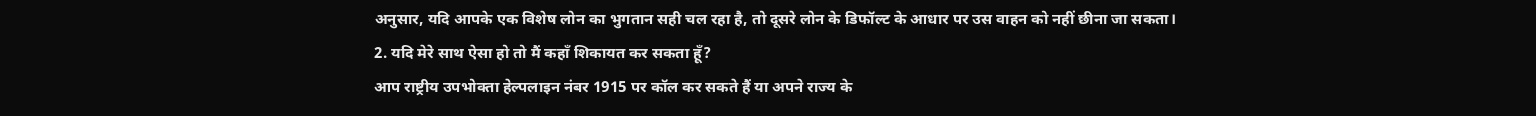अनुसार, यदि आपके एक विशेष लोन का भुगतान सही चल रहा है, तो दूसरे लोन के डिफॉल्ट के आधार पर उस वाहन को नहीं छीना जा सकता।
2. यदि मेरे साथ ऐसा हो तो मैं कहाँ शिकायत कर सकता हूँ?
आप राष्ट्रीय उपभोक्ता हेल्पलाइन नंबर 1915 पर कॉल कर सकते हैं या अपने राज्य के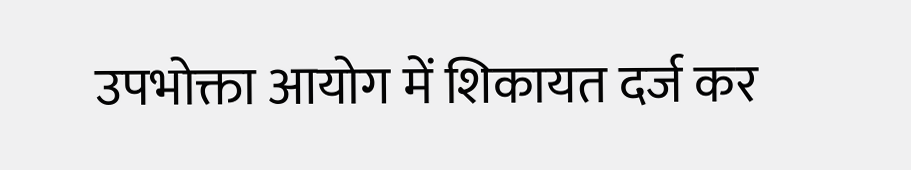उपभोक्ता आयोग में शिकायत दर्ज कर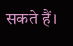सकते हैं।